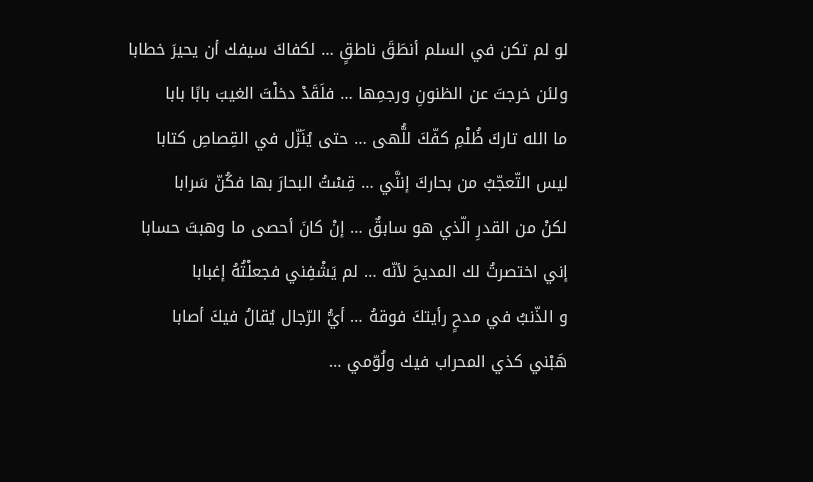لو لم تكن في السلم أنطَقَ ناطقٍ … لكفاكَ سيفك أن يحيرَ خطابا
ولئن خرجتَ عن الظنونِ ورجمِها … فلَقَدْ دخلْتَ الغيبَ بابًا بابا
ما الله تاركَ ظُلْمِ كفّكَ للُّهى … حتى يُنَزّل في القِصاصِ كتابا
ليس التّعجّبُ من بحاركَ إننَّي … قِسْتُ البحارَ بها فكُنّ سَرابا
لكنْ من القدرِ الّذي هو سابقٌ … إنْ كانَ أحصى ما وهبتَ حسابا
إني اختصرتُ لك المديحَ لأنّه … لم يَشْفِني فجعلْتُهُ إغبابا
و الذّنبُ في مدحٍ رأيتكَ فوقهُ … أيُّ الرّجال يُقالُ فيكَ أصابا
هَبْني كذي المحراب فيك ولُوّمي …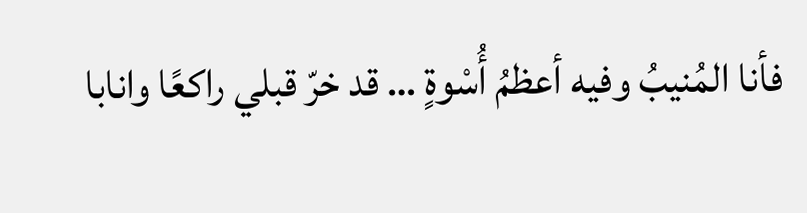فأنا المُنيبُ وفيه أعظمُ أُسْوةٍ … قد خرّ قبلي راكعًا وانابا